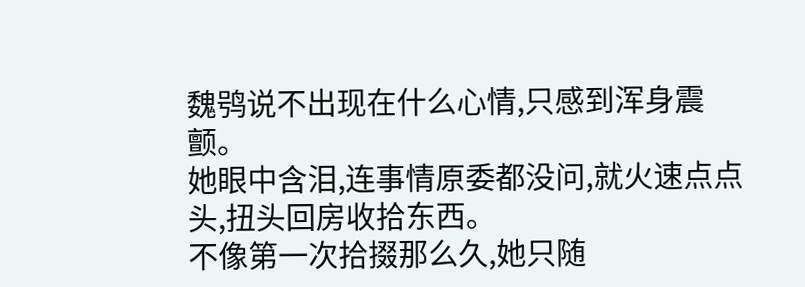魏鸮说不出现在什么心情,只感到浑身震颤。
她眼中含泪,连事情原委都没问,就火速点点头,扭头回房收拾东西。
不像第一次拾掇那么久,她只随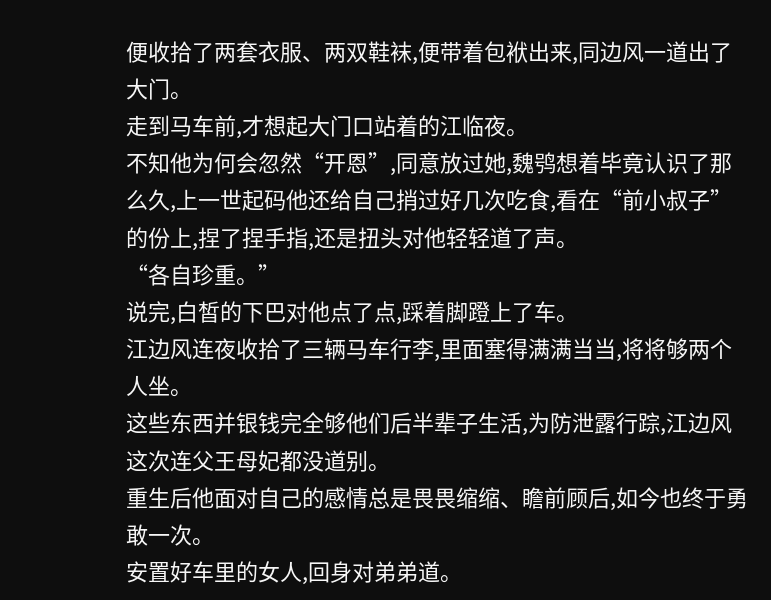便收拾了两套衣服、两双鞋袜,便带着包袱出来,同边风一道出了大门。
走到马车前,才想起大门口站着的江临夜。
不知他为何会忽然“开恩”,同意放过她,魏鸮想着毕竟认识了那么久,上一世起码他还给自己捎过好几次吃食,看在“前小叔子”的份上,捏了捏手指,还是扭头对他轻轻道了声。
“各自珍重。”
说完,白皙的下巴对他点了点,踩着脚蹬上了车。
江边风连夜收拾了三辆马车行李,里面塞得满满当当,将将够两个人坐。
这些东西并银钱完全够他们后半辈子生活,为防泄露行踪,江边风这次连父王母妃都没道别。
重生后他面对自己的感情总是畏畏缩缩、瞻前顾后,如今也终于勇敢一次。
安置好车里的女人,回身对弟弟道。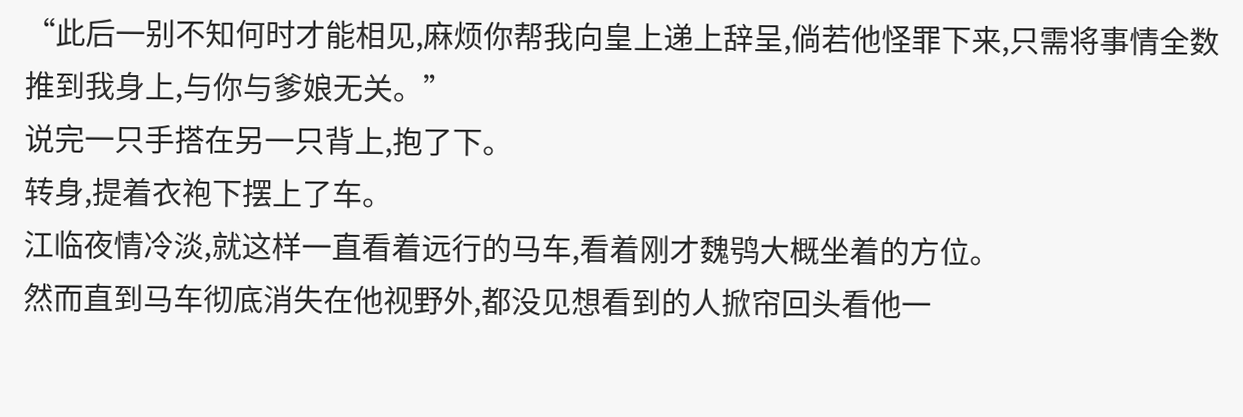“此后一别不知何时才能相见,麻烦你帮我向皇上递上辞呈,倘若他怪罪下来,只需将事情全数推到我身上,与你与爹娘无关。”
说完一只手搭在另一只背上,抱了下。
转身,提着衣袍下摆上了车。
江临夜情冷淡,就这样一直看着远行的马车,看着刚才魏鸮大概坐着的方位。
然而直到马车彻底消失在他视野外,都没见想看到的人掀帘回头看他一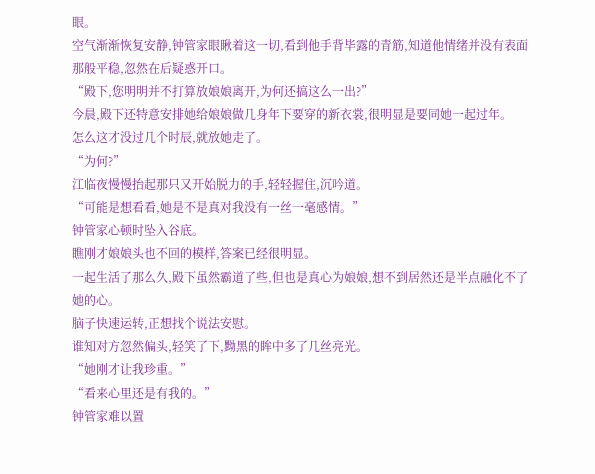眼。
空气渐渐恢复安静,钟管家眼瞅着这一切,看到他手背毕露的青筋,知道他情绪并没有表面那般平稳,忽然在后疑惑开口。
“殿下,您明明并不打算放娘娘离开,为何还搞这么一出?”
今晨,殿下还特意安排她给娘娘做几身年下要穿的新衣裳,很明显是要同她一起过年。
怎么这才没过几个时辰,就放她走了。
“为何?”
江临夜慢慢抬起那只又开始脱力的手,轻轻握住,沉吟道。
“可能是想看看,她是不是真对我没有一丝一毫感情。”
钟管家心顿时坠入谷底。
瞧刚才娘娘头也不回的模样,答案已经很明显。
一起生活了那么久,殿下虽然霸道了些,但也是真心为娘娘,想不到居然还是半点融化不了她的心。
脑子快速运转,正想找个说法安慰。
谁知对方忽然偏头,轻笑了下,黝黑的眸中多了几丝亮光。
“她刚才让我珍重。”
“看来心里还是有我的。”
钟管家难以置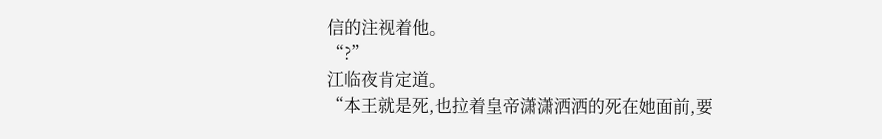信的注视着他。
“?”
江临夜肯定道。
“本王就是死,也拉着皇帝潇潇洒洒的死在她面前,要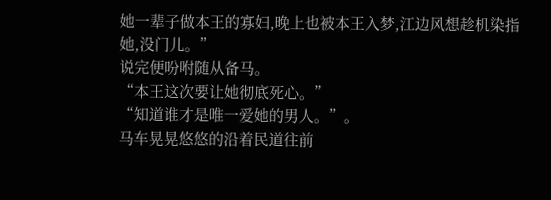她一辈子做本王的寡妇,晚上也被本王入梦,江边风想趁机染指她,没门儿。”
说完便吩咐随从备马。
“本王这次要让她彻底死心。”
“知道谁才是唯一爱她的男人。”。
马车晃晃悠悠的沿着民道往前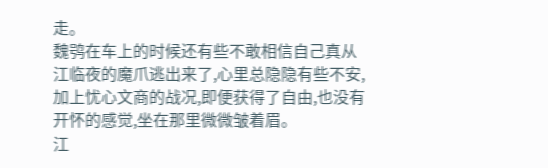走。
魏鸮在车上的时候还有些不敢相信自己真从江临夜的魔爪逃出来了,心里总隐隐有些不安,加上忧心文商的战况,即便获得了自由,也没有开怀的感觉,坐在那里微微皱着眉。
江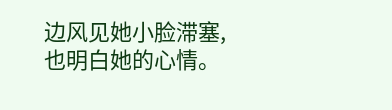边风见她小脸滞塞,也明白她的心情。